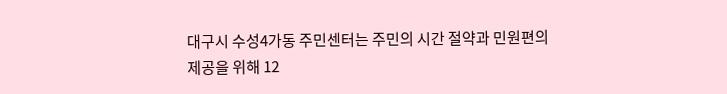대구시 수성4가동 주민센터는 주민의 시간 절약과 민원편의 제공을 위해 12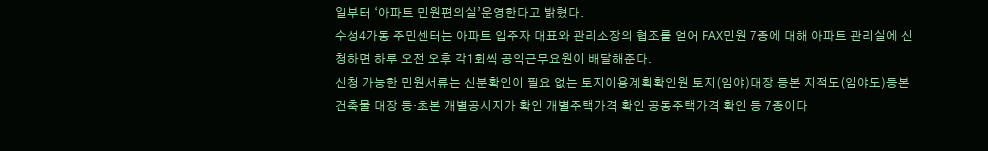일부터 ‘아파트 민원편의실’운영한다고 밝혔다.
수성4가동 주민센터는 아파트 입주자 대표와 관리소장의 협조를 얻어 FAX민원 7종에 대해 아파트 관리실에 신청하면 하루 오전 오후 각1회씩 공익근무요원이 배달해준다.
신청 가능한 민원서류는 신분확인이 필요 없는 토지이용계획확인원 토지(임야)대장 등본 지적도(임야도)등본 건축물 대장 등·초본 개별공시지가 확인 개별주택가격 확인 공동주택가격 확인 등 7종이다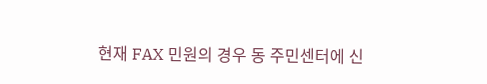현재 FAX 민원의 경우 동 주민센터에 신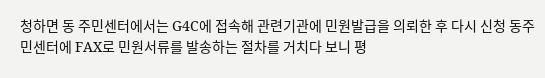청하면 동 주민센터에서는 G4C에 접속해 관련기관에 민원발급을 의뢰한 후 다시 신청 동주민센터에 FAX로 민원서류를 발송하는 절차를 거치다 보니 평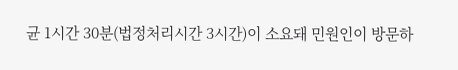균 1시간 30분(법정처리시간 3시간)이 소요돼 민원인이 방문하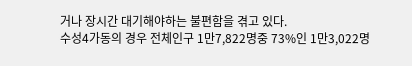거나 장시간 대기해야하는 불편함을 겪고 있다.
수성4가동의 경우 전체인구 1만7,822명중 73%인 1만3,022명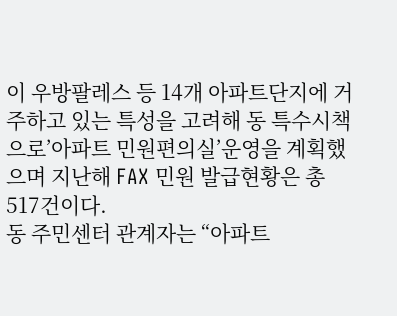이 우방팔레스 등 14개 아파트단지에 거주하고 있는 특성을 고려해 동 특수시책으로’아파트 민원편의실’운영을 계획했으며 지난해 FAX 민원 발급현황은 총 517건이다.
동 주민센터 관계자는 “아파트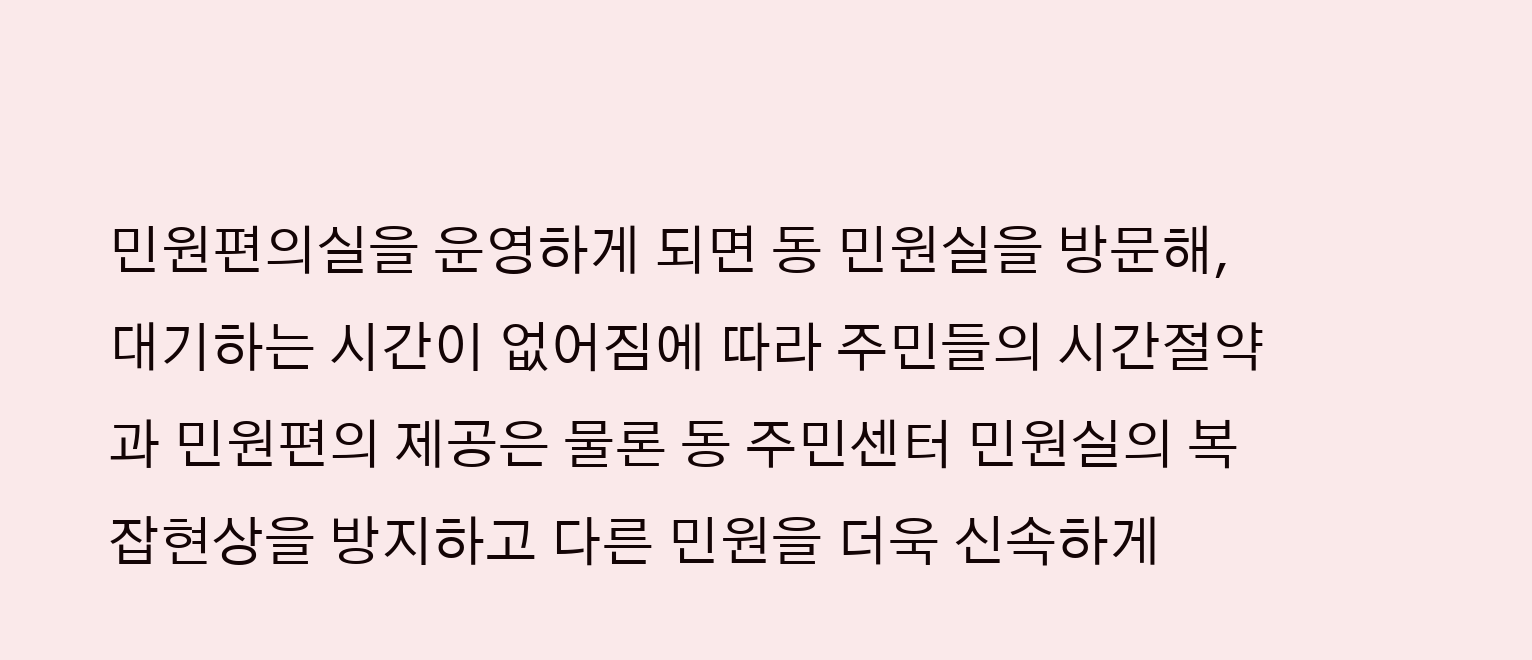민원편의실을 운영하게 되면 동 민원실을 방문해, 대기하는 시간이 없어짐에 따라 주민들의 시간절약과 민원편의 제공은 물론 동 주민센터 민원실의 복잡현상을 방지하고 다른 민원을 더욱 신속하게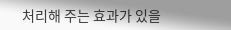처리해 주는 효과가 있을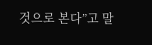것으로 본다”고 말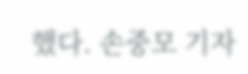했다. 손중모 기자